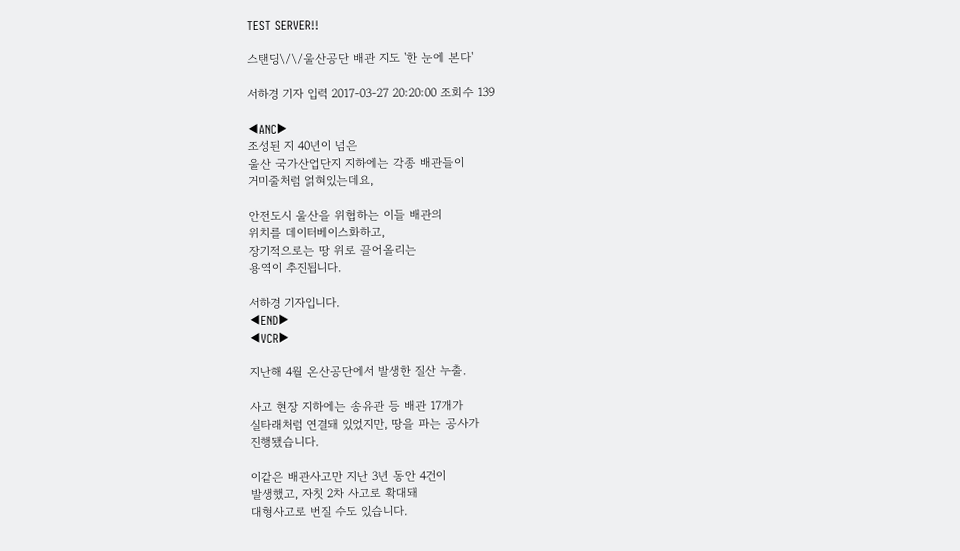TEST SERVER!!

스탠딩\/\/울산공단 배관 지도 '한 눈에 본다'

서하경 기자 입력 2017-03-27 20:20:00 조회수 139

◀ANC▶
조성된 지 40년이 넘은
울산 국가산업단지 지하에는 각종 배관들이
거미줄처럼 얽혀있는데요,

안전도시 울산을 위협하는 이들 배관의
위치를 데이터베이스화하고,
장기적으로는 땅 위로 끌어올리는
용역이 추진됩니다.

서하경 기자입니다.
◀END▶
◀VCR▶

지난해 4월 온산공단에서 발생한 질산 누출.

사고 현장 지하에는 송유관 등 배관 17개가
실타래처럼 연결돼 있었지만, 땅을 파는 공사가
진행됐습니다.

이같은 배관사고만 지난 3년 동안 4건이
발생했고, 자칫 2차 사고로 확대돼
대형사고로 번질 수도 있습니다.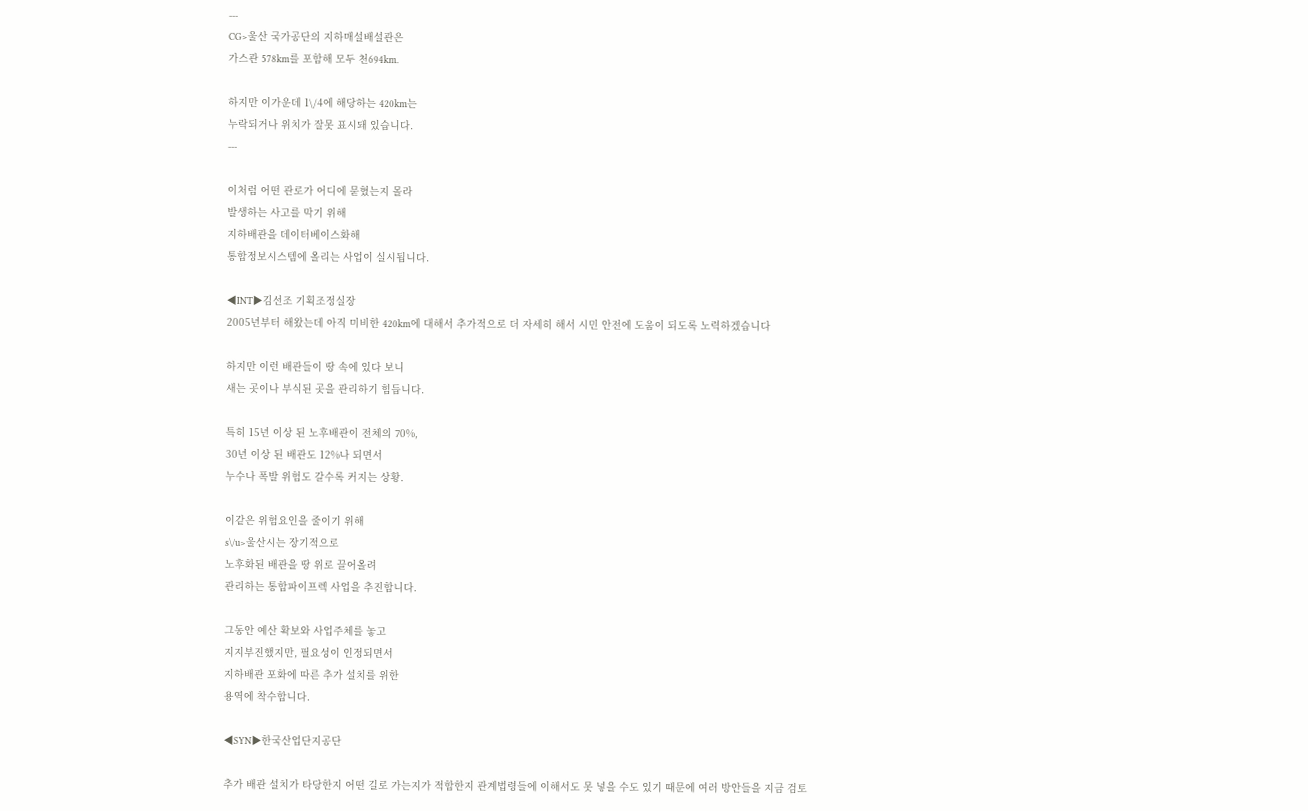---
CG>울산 국가공단의 지하매설배설관은
가스관 578km를 포함해 모두 천694km.

하지만 이가운데 1\/4에 해당하는 420km는
누락되거나 위치가 잘못 표시돼 있습니다.
---

이처럼 어떤 관로가 어디에 묻혔는지 몰라
발생하는 사고를 막기 위해
지하배관을 데이터베이스화해
통합정보시스템에 올리는 사업이 실시됩니다.

◀INT▶김선조 기획조정실장
2005년부터 해왔는데 아직 미비한 420km에 대해서 추가적으로 더 자세히 해서 시민 안전에 도움이 되도록 노력하겠습니다

하지만 이런 배관들이 땅 속에 있다 보니
새는 곳이나 부식된 곳을 관리하기 힘듭니다.

특히 15년 이상 된 노후배관이 전체의 70%,
30년 이상 된 배관도 12%나 되면서
누수나 폭발 위험도 갈수록 커지는 상황.

이같은 위험요인을 줄이기 위해
s\/u>울산시는 장기적으로
노후화된 배관을 땅 위로 끌어올려
관리하는 통합파이프렉 사업을 추진합니다.

그동안 예산 확보와 사업주체를 놓고
지지부진했지만, 필요성이 인정되면서
지하배관 포화에 따른 추가 설치를 위한
용역에 착수합니다.

◀SYN▶한국산업단지공단

추가 배관 설치가 타당한지 어떤 길로 가는지가 적합한지 관계법령들에 이해서도 못 넣을 수도 있기 때문에 여러 방안들을 지금 검토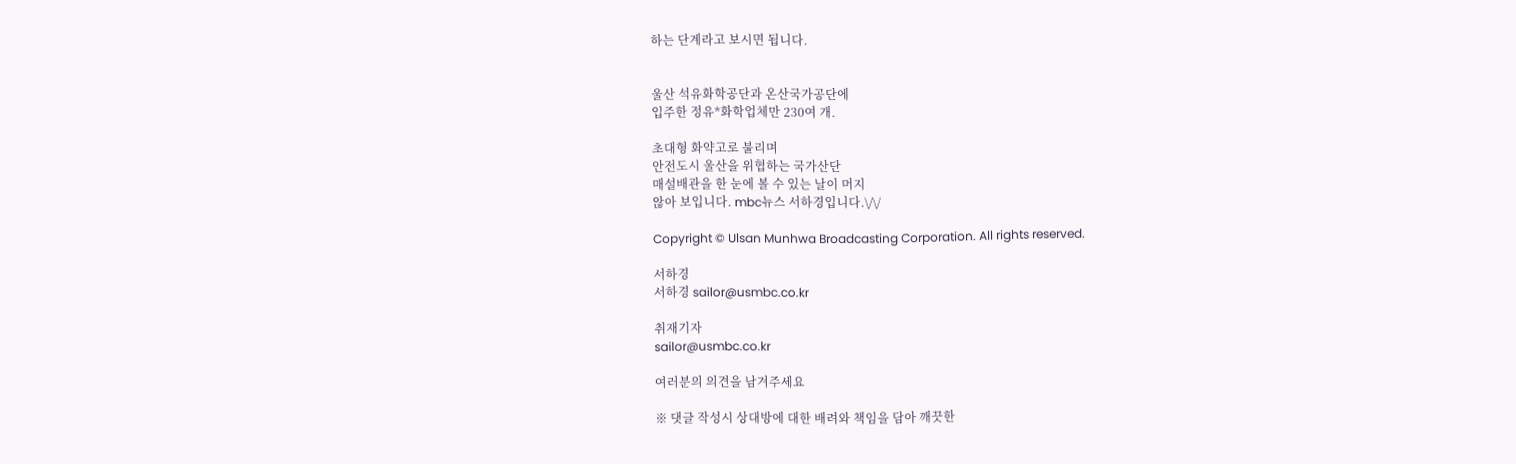하는 단계라고 보시면 됩니다.


울산 석유화학공단과 온산국가공단에
입주한 정유*화학업체만 230여 개.

초대형 화약고로 불리며
안전도시 울산을 위협하는 국가산단
매설배관을 한 눈에 볼 수 있는 날이 머지
않아 보입니다. mbc뉴스 서하경입니다.\/\/

Copyright © Ulsan Munhwa Broadcasting Corporation. All rights reserved.

서하경
서하경 sailor@usmbc.co.kr

취재기자
sailor@usmbc.co.kr

여러분의 의견을 남겨주세요

※ 댓글 작성시 상대방에 대한 배려와 책임을 담아 깨끗한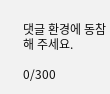댓글 환경에 동참해 주세요.

0/300